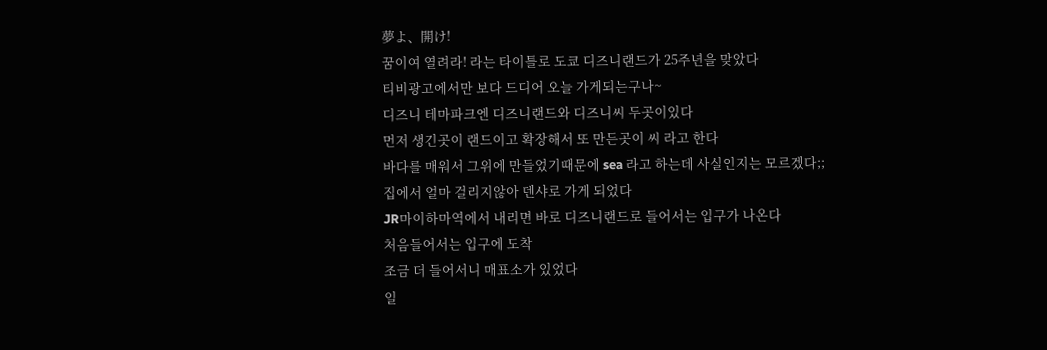夢よ、開け!
꿈이여 열려라! 라는 타이틀로 도쿄 디즈니랜드가 25주년을 맞았다
티비광고에서만 보다 드디어 오늘 가게되는구나~
디즈니 테마파크엔 디즈니랜드와 디즈니씨 두곳이있다
먼저 생긴곳이 랜드이고 확장해서 또 만든곳이 씨 라고 한다
바다를 매워서 그위에 만들었기때문에 sea 라고 하는데 사실인지는 모르겠다;;
집에서 얼마 걸리지않아 덴샤로 가게 되었다
JR마이하마역에서 내리면 바로 디즈니랜드로 들어서는 입구가 나온다
처음들어서는 입구에 도착
조금 더 들어서니 매표소가 있었다
일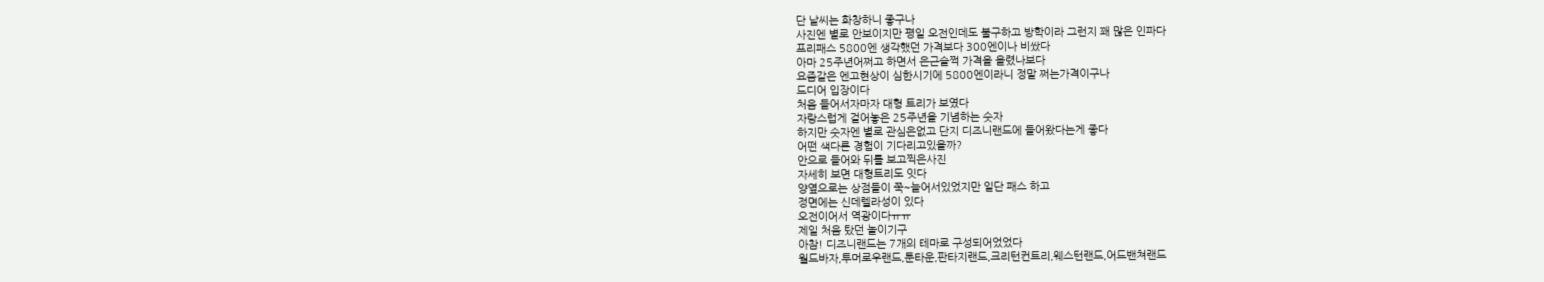단 날씨는 화창하니 좋구나
사진엔 별로 안보이지만 평일 오전인데도 불구하고 방학이라 그런지 꽤 많은 인파다
프리패스 5800엔 생각했던 가격보다 300엔이나 비쌌다
아마 25주년어쩌고 하면서 은근슬쩍 가격을 올렸나보다
요즘같은 엔고현상이 심한시기에 5800엔이라니 정말 쩌는가격이구나
드디어 입장이다
처음 들어서자마자 대형 트리가 보였다
자랑스럽게 걸어놓은 25주년을 기념하는 숫자
하지만 숫자엔 별로 관심은없고 단지 디즈니랜드에 들어왔다는게 좋다
어떤 색다른 경험이 기다리고있을까?
안으로 들어와 뒤를 보고찍은사진
자세히 보면 대형트리도 잇다
양옆으로는 상점들이 쭉~늘어서있었지만 일단 패스 하고
정면에는 신데렐라성이 있다
오전이어서 역광이다ㅠㅠ
제일 처음 탔던 놀이기구
아참! 디즈니랜드는 7개의 테마로 구성되어었었다
월드바자,투머로우랜드,툰타운,판타지랜드,크리턴컨트리,웨스턴랜드,어드밴쳐랜드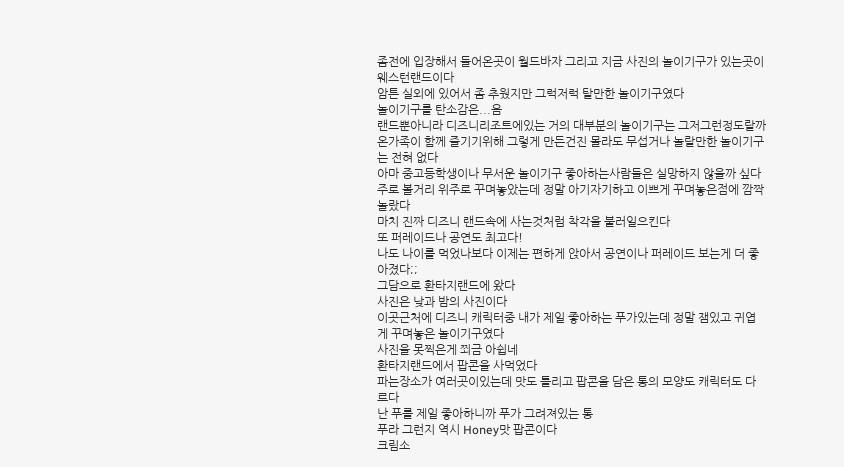좀전에 입장해서 들어온곳이 월드바자 그리고 지금 사진의 놀이기구가 있는곳이 웨스턴랜드이다
암튼 실외에 있어서 좀 추웠지만 그럭저럭 탈만한 놀이기구였다
놀이기구를 탄소감은...음
랜드뿐아니라 디즈니리조트에있는 거의 대부분의 놀이기구는 그저그런정도랄까
온가족이 함께 즐기기위해 그렇게 만든건진 몰라도 무섭거나 놀랄만한 놀이기구는 전혀 없다
아마 중고등학생이나 무서운 놀이기구 좋아하는사람들은 실망하지 않을까 싶다
주로 볼거리 위주로 꾸며놓았는데 정말 아기자기하고 이쁘게 꾸며놓은점에 깜짝 놀랐다
마치 진짜 디즈니 랜드속에 사는것처럼 착각을 불러일으킨다
또 퍼레이드나 공연도 최고다!
나도 나이를 먹었나보다 이제는 편하게 앉아서 공연이나 퍼레이드 보는게 더 좋아졌다;;
그담으로 환타지랜드에 왔다
사진은 낮과 밤의 사진이다
이곳근처에 디즈니 캐릭터중 내가 제일 좋아하는 푸가있는데 정말 잼있고 귀엽게 꾸며놓은 놀이기구였다
사진을 못찍은게 쬐금 아쉽네
환타지랜드에서 팝콘을 사먹었다
파는장소가 여러곳이있는데 맛도 틀리고 팝콘을 담은 통의 모양도 캐릭터도 다르다
난 푸를 제일 좋아하니까 푸가 그려져있는 통
푸라 그런지 역시 Honey맛 팝콘이다
크림소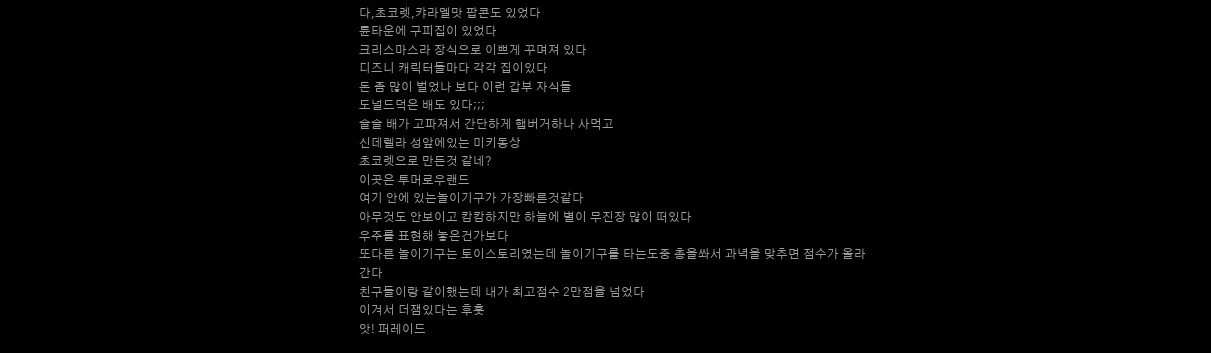다,초코렛,캬라멜맛 팝콘도 있었다
튠타운에 구피집이 있었다
크리스마스라 장식으로 이쁘게 꾸며져 있다
디즈니 캐릭터들마다 각각 집이있다
돈 좀 많이 벌었나 보다 이런 갑부 자식들
도널드덕은 배도 있다;;;
슬슬 배가 고파져서 간단하게 햄버거하나 사먹고
신데렐라 성앞에있는 미키동상
초코렛으로 만든것 같네?
이곳은 투머로우랜드
여기 안에 있는놀이기구가 가장빠른것같다
아무것도 안보이고 캄캄하지만 하늘에 별이 무진장 많이 떠있다
우주를 표현해 놓은건가보다
또다른 놀이기구는 토이스토리였는데 놀이기구를 타는도중 총을쏴서 과녁을 맞추면 점수가 올라간다
친구들이랑 같이했는데 내가 최고점수 2만점을 넘었다
이겨서 더잼있다는 후훗
앗! 퍼레이드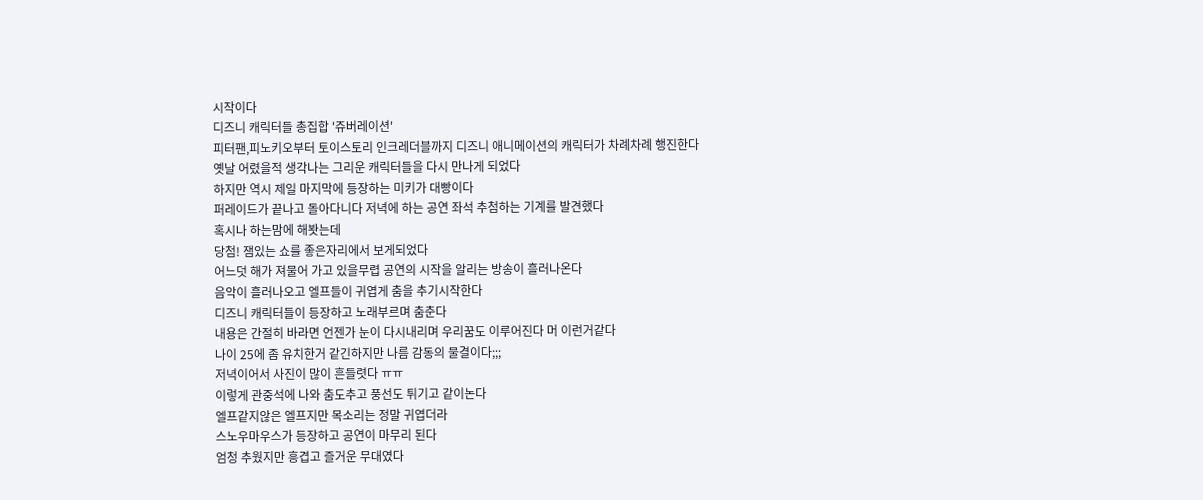시작이다
디즈니 캐릭터들 총집합 '쥬버레이션'
피터팬,피노키오부터 토이스토리 인크레더블까지 디즈니 애니메이션의 캐릭터가 차례차례 행진한다
옛날 어렸을적 생각나는 그리운 캐릭터들을 다시 만나게 되었다
하지만 역시 제일 마지막에 등장하는 미키가 대빵이다
퍼레이드가 끝나고 돌아다니다 저녁에 하는 공연 좌석 추첨하는 기계를 발견했다
혹시나 하는맘에 해봣는데
당첨! 잼있는 쇼를 좋은자리에서 보게되었다
어느덧 해가 져물어 가고 있을무렵 공연의 시작을 알리는 방송이 흘러나온다
음악이 흘러나오고 엘프들이 귀엽게 춤을 추기시작한다
디즈니 캐릭터들이 등장하고 노래부르며 춤춘다
내용은 간절히 바라면 언젠가 눈이 다시내리며 우리꿈도 이루어진다 머 이런거같다
나이 25에 좀 유치한거 같긴하지만 나름 감동의 물결이다;;;
저녁이어서 사진이 많이 흔들렷다 ㅠㅠ
이렇게 관중석에 나와 춤도추고 풍선도 튀기고 같이논다
엘프같지않은 엘프지만 목소리는 정말 귀엽더라
스노우마우스가 등장하고 공연이 마무리 된다
엄청 추웠지만 흥겹고 즐거운 무대였다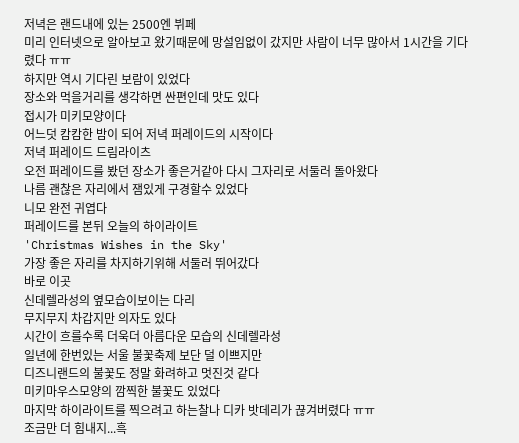저녁은 랜드내에 있는 2500엔 뷔페
미리 인터넷으로 알아보고 왔기때문에 망설임없이 갔지만 사람이 너무 많아서 1시간을 기다렸다 ㅠㅠ
하지만 역시 기다린 보람이 있었다
장소와 먹을거리를 생각하면 싼편인데 맛도 있다
접시가 미키모양이다
어느덧 캄캄한 밤이 되어 저녁 퍼레이드의 시작이다
저녁 퍼레이드 드림라이츠
오전 퍼레이드를 봤던 장소가 좋은거같아 다시 그자리로 서둘러 돌아왔다
나름 괜찮은 자리에서 잼있게 구경할수 있었다
니모 완전 귀엽다
퍼레이드를 본뒤 오늘의 하이라이트
'Christmas Wishes in the Sky'
가장 좋은 자리를 차지하기위해 서둘러 뛰어갔다
바로 이곳
신데렐라성의 옆모습이보이는 다리
무지무지 차갑지만 의자도 있다
시간이 흐를수록 더욱더 아름다운 모습의 신데렐라성
일년에 한번있는 서울 불꽃축제 보단 덜 이쁘지만
디즈니랜드의 불꽃도 정말 화려하고 멋진것 같다
미키마우스모양의 깜찍한 불꽃도 있었다
마지막 하이라이트를 찍으려고 하는찰나 디카 밧데리가 끊겨버렸다 ㅠㅠ
조금만 더 힘내지...흑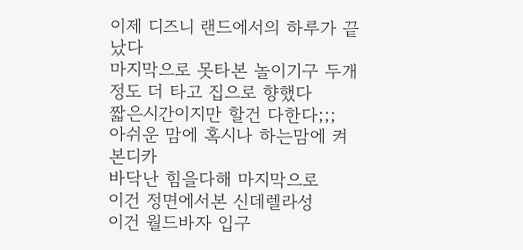이제 디즈니 랜드에서의 하루가 끝났다
마지막으로 못타본 놀이기구 두개정도 더 타고 집으로 향했다
짧은시간이지만 할건 다한다;;;
아쉬운 맘에 혹시나 하는맘에 켜본디카
바닥난 힘을다해 마지막으로
이건 정면에서본 신데렐라성
이건 월드바자 입구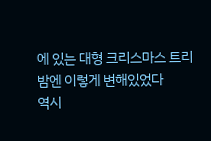에 있는 대형 크리스마스 트리
밤엔 이렇게 변해있었다
역시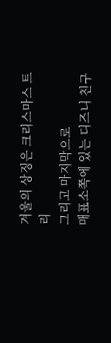겨울의 상징은 크리스마스 트리
그리고 마지막으로
매표소쪽에 있는 디즈니 친구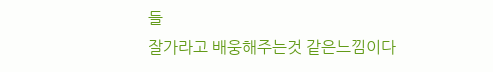들
잘가라고 배웅해주는것 같은느낌이다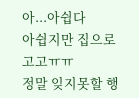아...아쉽다
아쉽지만 집으로 고고ㅠㅠ
정말 잊지못할 행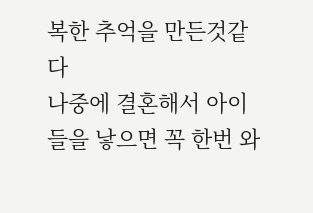복한 추억을 만든것같다
나중에 결혼해서 아이들을 낳으면 꼭 한번 와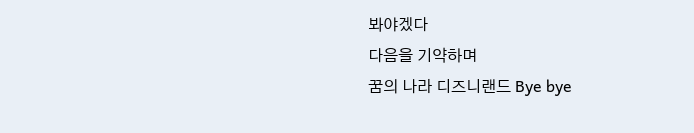봐야겠다
다음을 기약하며
꿈의 나라 디즈니랜드 Bye bye